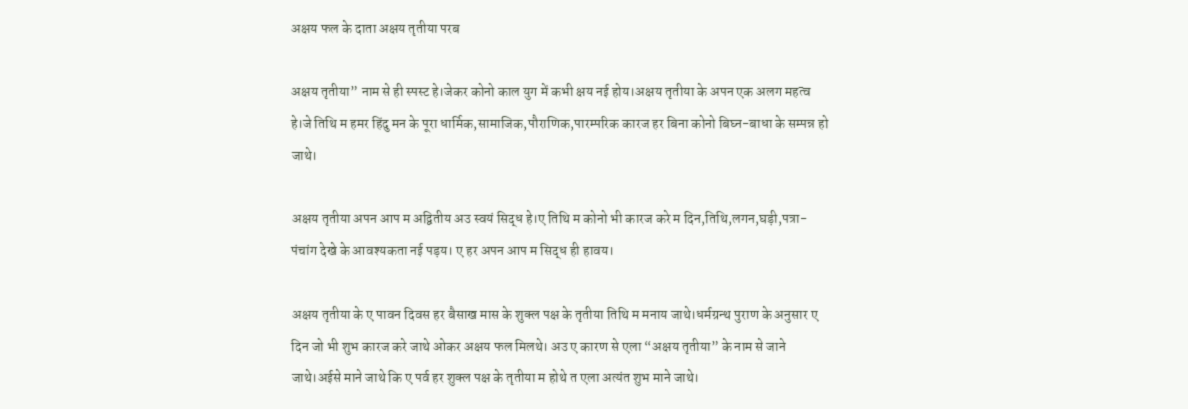अक्षय फल के दाता अक्षय तृतीया परब

अक्षय तृतीया” नाम से ही स्पस्ट हे।जेकर कोनो काल युग में कभी क्षय नई होय।अक्षय तृतीया के अपन एक अलग महत्व हे।जे तिथि म हमर हिंदु मन के पूरा धार्मिक,सामाजिक,पौराणिक,पारम्परिक कारज हर बिना कोनो बिघ्न-बाधा के सम्पन्न हो जाथे।

अक्षय तृतीया अपन आप म अद्वितीय अउ स्वयं सिद्ध हे।ए तिथि म कोनो भी कारज करे म दिन,तिथि,लगन,घड़ी,पत्रा-पंचांग देखे के आवश्यकता नई पड़य। ए हर अपन आप म सिद्ध ही हावय।

अक्षय तृतीया के ए पावन दिवस हर बैसाख मास के शुक्ल पक्ष के तृतीया तिथि म मनाय जाथे।धर्मग्रन्थ पुराण के अनुसार ए दिन जो भी शुभ कारज करे जाथे ओकर अक्षय फल मिलथे। अउ ए कारण से एला “अक्षय तृतीया” के नाम से जाने जाथे।अईसे माने जाथे कि ए पर्व हर शुक्ल पक्ष के तृतीया म होथे त एला अत्यंत शुभ माने जाथे।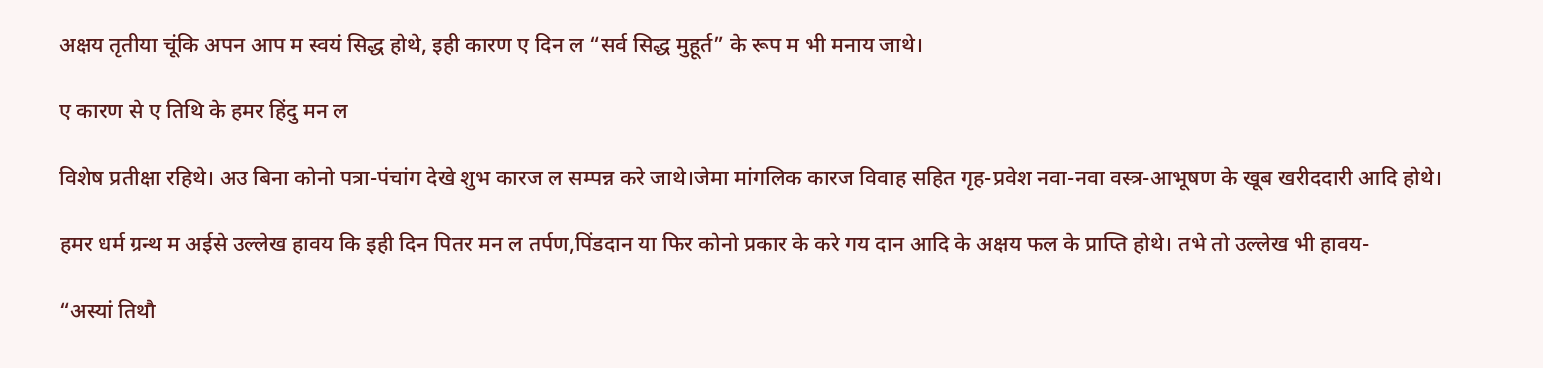अक्षय तृतीया चूंकि अपन आप म स्वयं सिद्ध होथे, इही कारण ए दिन ल “सर्व सिद्ध मुहूर्त” के रूप म भी मनाय जाथे।

ए कारण से ए तिथि के हमर हिंदु मन ल

विशेष प्रतीक्षा रहिथे। अउ बिना कोनो पत्रा-पंचांग देखे शुभ कारज ल सम्पन्न करे जाथे।जेमा मांगलिक कारज विवाह सहित गृह-प्रवेश नवा-नवा वस्त्र-आभूषण के खूब खरीददारी आदि होथे।

हमर धर्म ग्रन्थ म अईसे उल्लेख हावय कि इही दिन पितर मन ल तर्पण,पिंडदान या फिर कोनो प्रकार के करे गय दान आदि के अक्षय फल के प्राप्ति होथे। तभे तो उल्लेख भी हावय-

“अस्यां तिथौ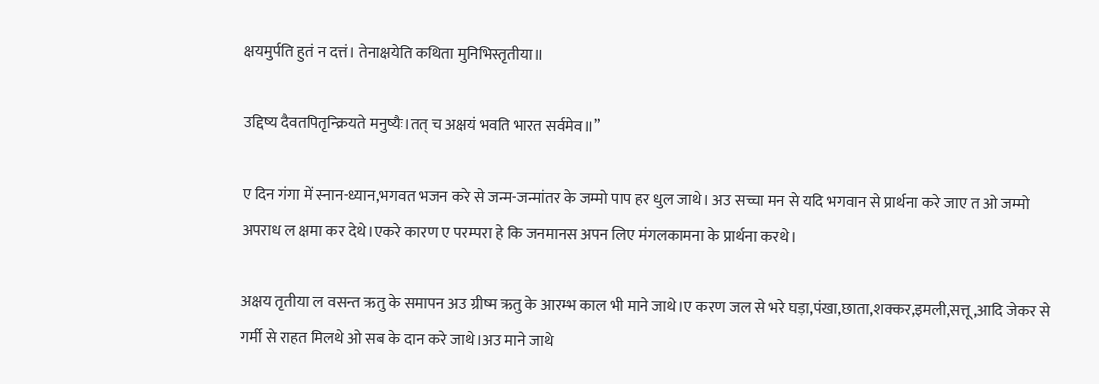क्षयमुर्पति हुतं न दत्तं। तेनाक्षयेति कथिता मुनिभिस्तृतीया॥

उद्दिष्य दैवतपितृन्क्रियते मनुष्यैः।तत् च अक्षयं भवति भारत सर्वमेव॥”

ए दिन गंगा में स्नान-ध्यान,भगवत भजन करे से जन्म-जन्मांतर के जम्मो पाप हर धुल जाथे। अउ सच्चा मन से यदि भगवान से प्रार्थना करे जाए त ओ जम्मो अपराध ल क्षमा कर देथे।एकरे कारण ए परम्परा हे कि जनमानस अपन लिए मंगलकामना के प्रार्थना करथे।

अक्षय तृतीया ल वसन्त ऋतु के समापन अउ ग्रीष्म ऋतु के आरम्भ काल भी माने जाथे।ए करण जल से भरे घड़ा,पंखा,छाता,शक्कर,इमली,सत्तू,आदि जेकर से गर्मी से राहत मिलथे ओ सब के दान करे जाथे।अउ माने जाथे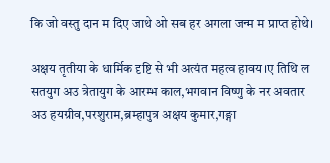कि जो वस्तु दान म दिए जाथे ओ सब हर अगला जन्म म प्राप्त होथे।

अक्षय तृतीया के धार्मिक दृष्टि से भी अत्यंत महत्व हावय।ए तिथि ल सतयुग अउ त्रेतायुग के आरम्भ काल,भगवान विष्णु के नर अवतार अउ हयग्रीव,परशुराम,ब्रम्हापुत्र अक्षय कुमार,गङ्गा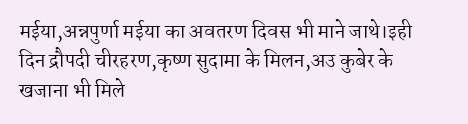मईया,अन्नपुर्णा मईया का अवतरण दिवस भी माने जाथे।इही दिन द्रौपदी चीरहरण,कृष्ण सुदामा के मिलन,अउ कुबेर के खजाना भी मिले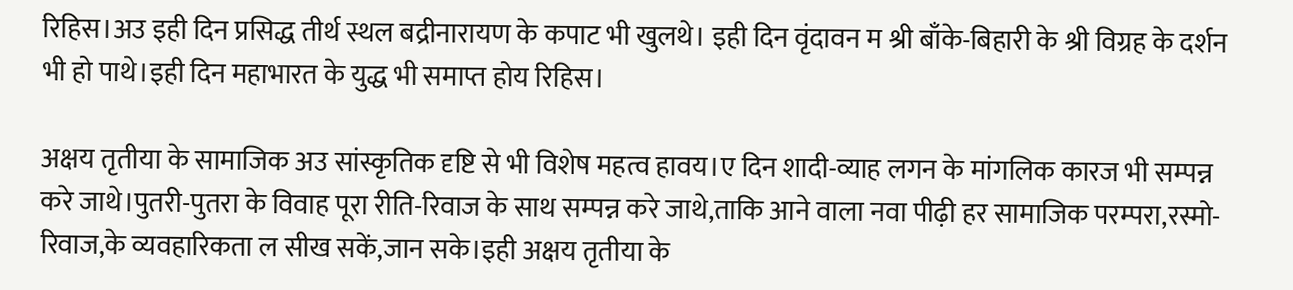रिहिस।अउ इही दिन प्रसिद्ध तीर्थ स्थल बद्रीनारायण के कपाट भी खुलथे। इही दिन वृंदावन म श्री बाँके-बिहारी के श्री विग्रह के दर्शन भी हो पाथे।इही दिन महाभारत के युद्ध भी समाप्त होय रिहिस।

अक्षय तृतीया के सामाजिक अउ सांस्कृतिक दृष्टि से भी विशेष महत्व हावय।ए दिन शादी-व्याह लगन के मांगलिक कारज भी सम्पन्न करे जाथे।पुतरी-पुतरा के विवाह पूरा रीति-रिवाज के साथ सम्पन्न करे जाथे,ताकि आने वाला नवा पीढ़ी हर सामाजिक परम्परा,रस्मो-रिवाज,के व्यवहारिकता ल सीख सकें,जान सके।इही अक्षय तृतीया के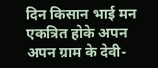दिन किसान भाई मन एकत्रित होके अपन अपन ग्राम के देवी-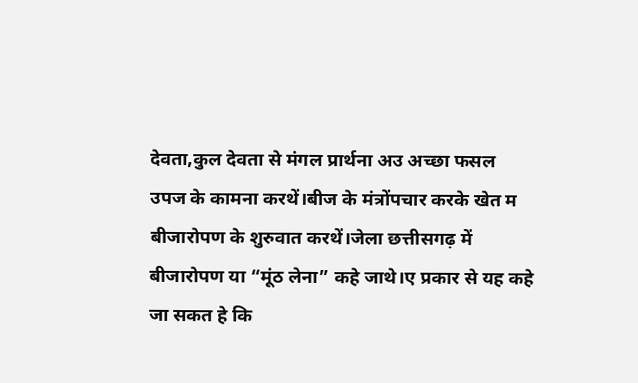देवता,कुल देवता से मंगल प्रार्थना अउ अच्छा फसल उपज के कामना करथें।बीज के मंत्रोंपचार करके खेत म बीजारोपण के शुरुवात करथें।जेला छत्तीसगढ़ में बीजारोपण या “मूंठ लेना” कहे जाथे।ए प्रकार से यह कहे जा सकत हे कि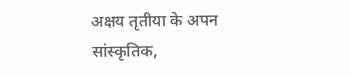अक्षय तृतीया के अपन सांस्कृतिक,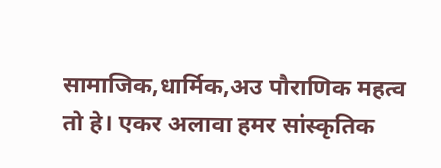सामाजिक,धार्मिक,अउ पौराणिक महत्व तो हे। एकर अलावा हमर सांस्कृतिक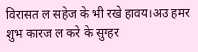विरासत ल सहेज के भी रखे हावय।अउ हमर शुभ कारज ल करे के सुग्हर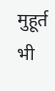मुहूर्त भी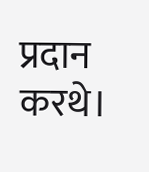प्रदान करथे।